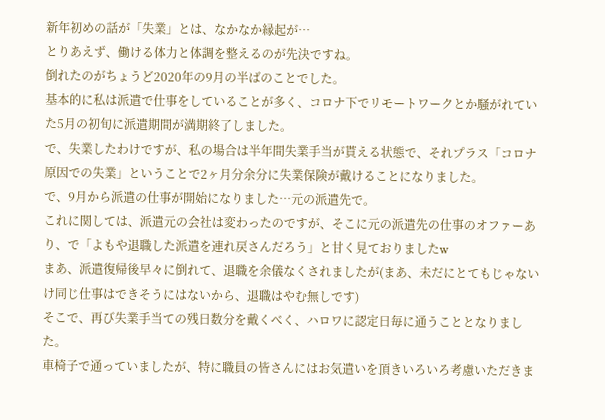新年初めの話が「失業」とは、なかなか縁起が…
とりあえず、働ける体力と体調を整えるのが先決ですね。
倒れたのがちょうど2020年の9月の半ばのことでした。
基本的に私は派遣で仕事をしていることが多く、コロナ下でリモートワークとか騒がれていた5月の初旬に派遣期間が満期終了しました。
で、失業したわけですが、私の場合は半年間失業手当が貰える状態で、それプラス「コロナ原因での失業」ということで2ヶ月分余分に失業保険が戴けることになりました。
で、9月から派遣の仕事が開始になりました…元の派遣先で。
これに関しては、派遣元の会社は変わったのですが、そこに元の派遣先の仕事のオファーあり、で「よもや退職した派遣を連れ戻さんだろう」と甘く見ておりましたw
まあ、派遣復帰後早々に倒れて、退職を余儀なくされましたが(まあ、未だにとてもじゃないけ同じ仕事はできそうにはないから、退職はやむ無しです)
そこで、再び失業手当ての残日数分を戴くべく、ハロワに認定日毎に通うこととなりました。
車椅子で通っていましたが、特に職員の皆さんにはお気遣いを頂きいろいろ考慮いただきま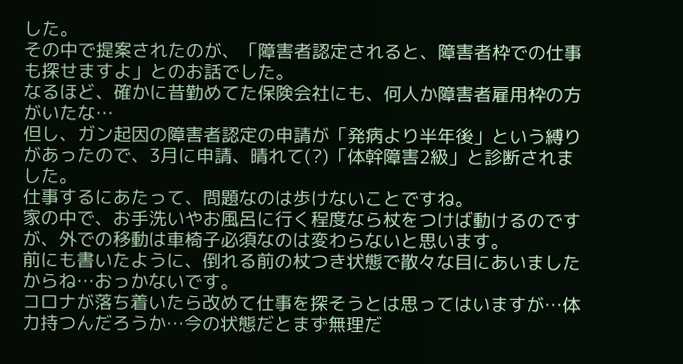した。
その中で提案されたのが、「障害者認定されると、障害者枠での仕事も探せますよ」とのお話でした。
なるほど、確かに昔勤めてた保険会社にも、何人か障害者雇用枠の方がいたな…
但し、ガン起因の障害者認定の申請が「発病より半年後」という縛りがあったので、3月に申請、晴れて(?)「体幹障害2級」と診断されました。
仕事するにあたって、問題なのは歩けないことですね。
家の中で、お手洗いやお風呂に行く程度なら杖をつけば動けるのですが、外での移動は車椅子必須なのは変わらないと思います。
前にも書いたように、倒れる前の杖つき状態で散々な目にあいましたからね…おっかないです。
コロナが落ち着いたら改めて仕事を探そうとは思ってはいますが…体力持つんだろうか…今の状態だとまず無理だ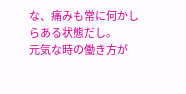な、痛みも常に何かしらある状態だし。
元気な時の働き方が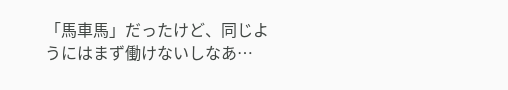「馬車馬」だったけど、同じようにはまず働けないしなあ…